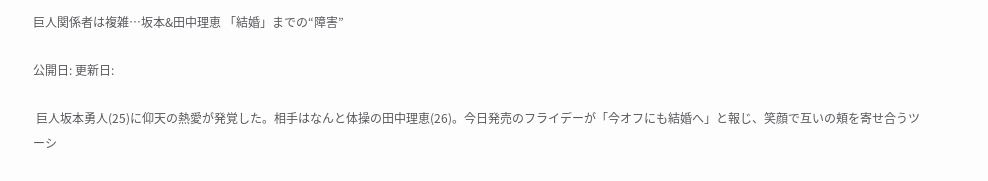巨人関係者は複雑…坂本&田中理恵 「結婚」までの“障害”

公開日: 更新日:

 巨人坂本勇人(25)に仰天の熱愛が発覚した。相手はなんと体操の田中理恵(26)。今日発売のフライデーが「今オフにも結婚へ」と報じ、笑顔で互いの頬を寄せ合うツーシ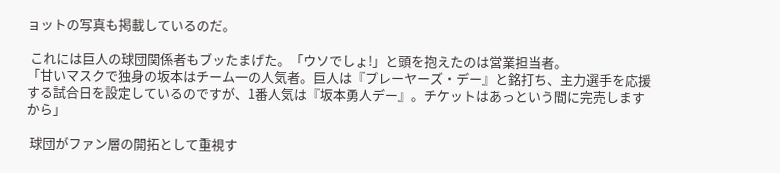ョットの写真も掲載しているのだ。

 これには巨人の球団関係者もブッたまげた。「ウソでしょ!」と頭を抱えたのは営業担当者。
「甘いマスクで独身の坂本はチーム一の人気者。巨人は『プレーヤーズ・デー』と銘打ち、主力選手を応援する試合日を設定しているのですが、1番人気は『坂本勇人デー』。チケットはあっという間に完売しますから」

 球団がファン層の開拓として重視す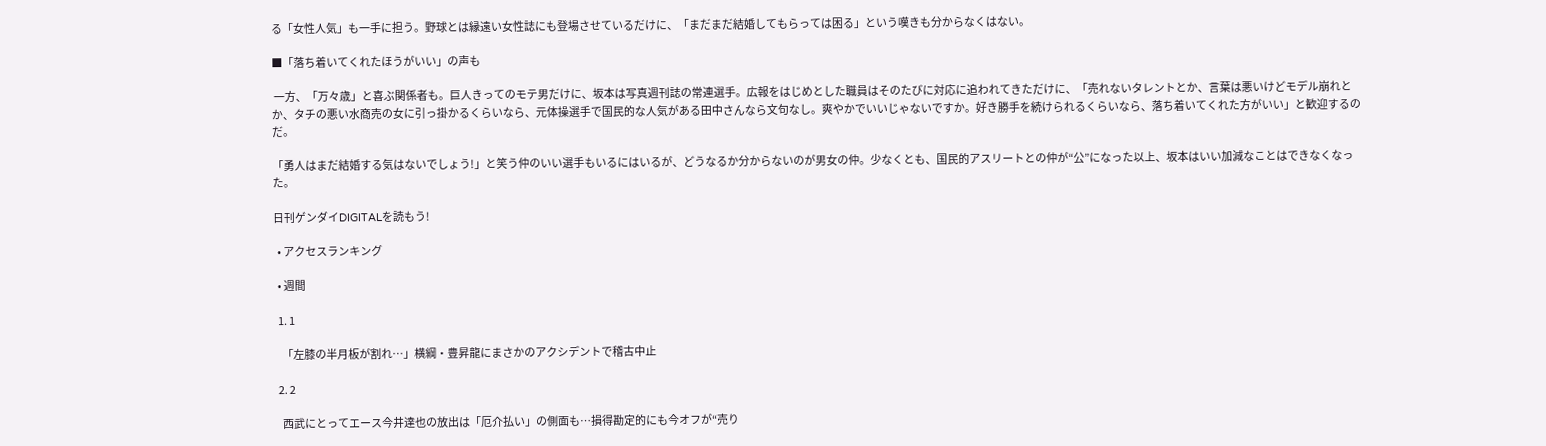る「女性人気」も一手に担う。野球とは縁遠い女性誌にも登場させているだけに、「まだまだ結婚してもらっては困る」という嘆きも分からなくはない。

■「落ち着いてくれたほうがいい」の声も

 一方、「万々歳」と喜ぶ関係者も。巨人きってのモテ男だけに、坂本は写真週刊誌の常連選手。広報をはじめとした職員はそのたびに対応に追われてきただけに、「売れないタレントとか、言葉は悪いけどモデル崩れとか、タチの悪い水商売の女に引っ掛かるくらいなら、元体操選手で国民的な人気がある田中さんなら文句なし。爽やかでいいじゃないですか。好き勝手を続けられるくらいなら、落ち着いてくれた方がいい」と歓迎するのだ。

「勇人はまだ結婚する気はないでしょう!」と笑う仲のいい選手もいるにはいるが、どうなるか分からないのが男女の仲。少なくとも、国民的アスリートとの仲が“公”になった以上、坂本はいい加減なことはできなくなった。

日刊ゲンダイDIGITALを読もう!

  • アクセスランキング

  • 週間

  1. 1

    「左膝の半月板が割れ…」横綱・豊昇龍にまさかのアクシデントで稽古中止

  2. 2

    西武にとってエース今井達也の放出は「厄介払い」の側面も…損得勘定的にも今オフが“売り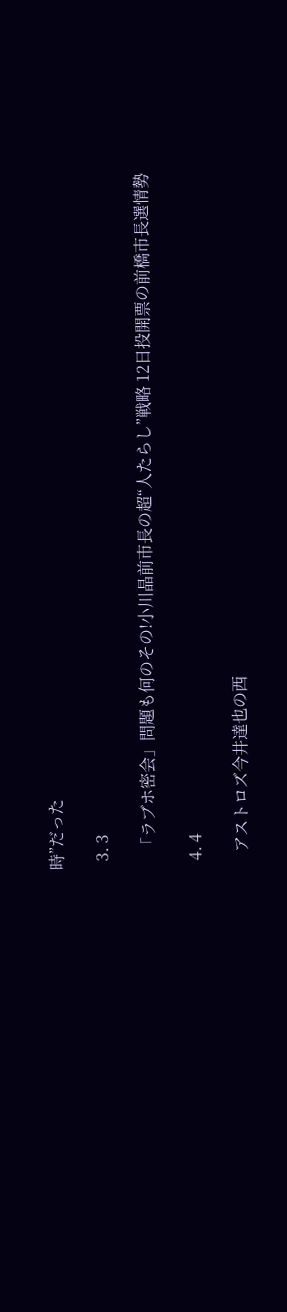時”だった

  3. 3

    「ラブホ密会」問題も何のその!小川晶前市長の超“人たらし”戦略 12日投開票の前橋市長選情勢

  4. 4

    アストロズ今井達也の西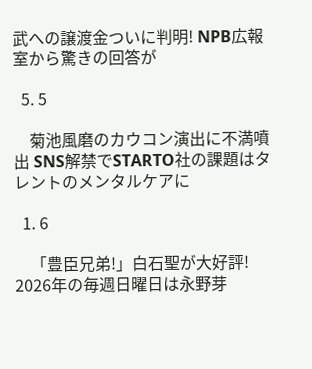武への譲渡金ついに判明! NPB広報室から驚きの回答が

  5. 5

    菊池風磨のカウコン演出に不満噴出 SNS解禁でSTARTO社の課題はタレントのメンタルケアに

  1. 6

    「豊臣兄弟!」白石聖が大好評! 2026年の毎週日曜日は永野芽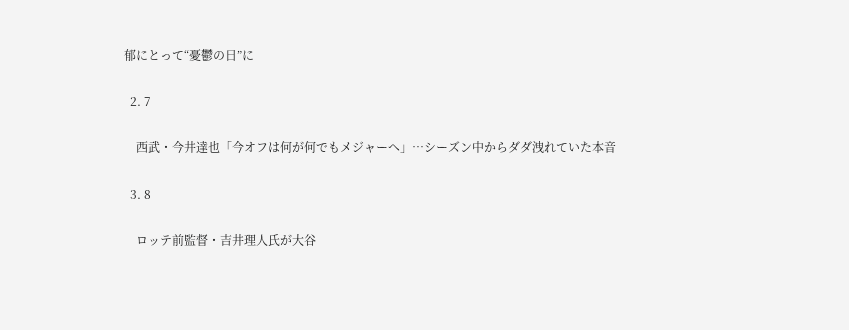郁にとって“憂鬱の日”に

  2. 7

    西武・今井達也「今オフは何が何でもメジャーへ」…シーズン中からダダ洩れていた本音

  3. 8

    ロッテ前監督・吉井理人氏が大谷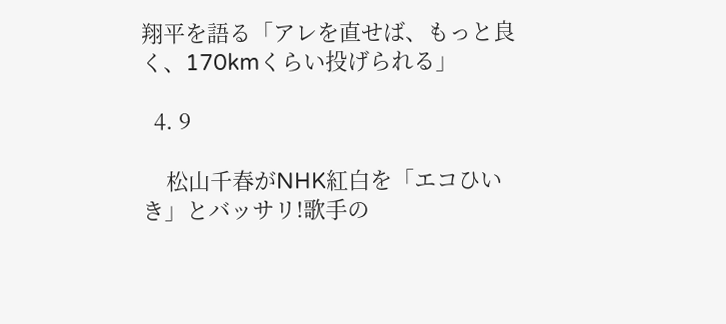翔平を語る「アレを直せば、もっと良く、170kmくらい投げられる」

  4. 9

    松山千春がNHK紅白を「エコひいき」とバッサリ!歌手の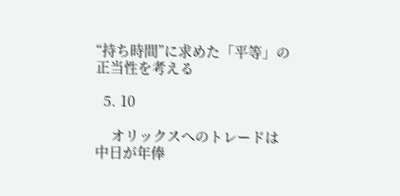“持ち時間”に求めた「平等」の正当性を考える

  5. 10

    オリックスへのトレードは中日が年俸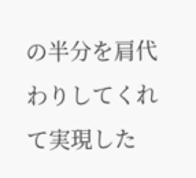の半分を肩代わりしてくれて実現した